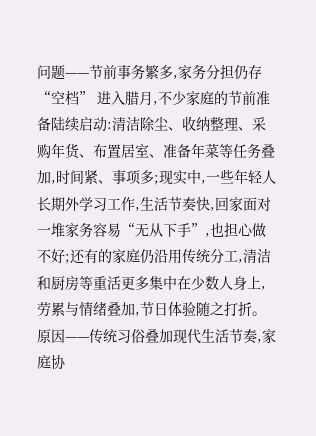问题——节前事务繁多,家务分担仍存“空档” 进入腊月,不少家庭的节前准备陆续启动:清洁除尘、收纳整理、采购年货、布置居室、准备年菜等任务叠加,时间紧、事项多;现实中,一些年轻人长期外学习工作,生活节奏快,回家面对一堆家务容易“无从下手”,也担心做不好;还有的家庭仍沿用传统分工,清洁和厨房等重活更多集中在少数人身上,劳累与情绪叠加,节日体验随之打折。 原因——传统习俗叠加现代生活节奏,家庭协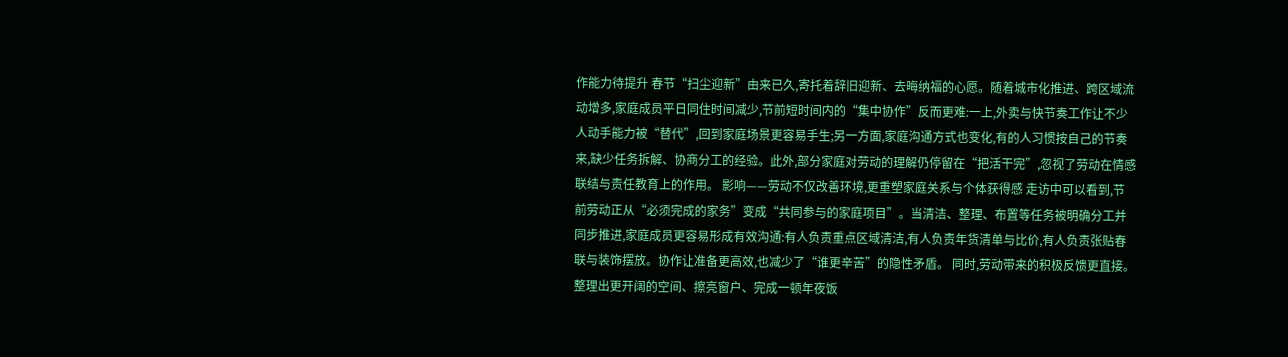作能力待提升 春节“扫尘迎新”由来已久,寄托着辞旧迎新、去晦纳福的心愿。随着城市化推进、跨区域流动增多,家庭成员平日同住时间减少,节前短时间内的“集中协作”反而更难:一上,外卖与快节奏工作让不少人动手能力被“替代”,回到家庭场景更容易手生;另一方面,家庭沟通方式也变化,有的人习惯按自己的节奏来,缺少任务拆解、协商分工的经验。此外,部分家庭对劳动的理解仍停留在“把活干完”,忽视了劳动在情感联结与责任教育上的作用。 影响——劳动不仅改善环境,更重塑家庭关系与个体获得感 走访中可以看到,节前劳动正从“必须完成的家务”变成“共同参与的家庭项目”。当清洁、整理、布置等任务被明确分工并同步推进,家庭成员更容易形成有效沟通:有人负责重点区域清洁,有人负责年货清单与比价,有人负责张贴春联与装饰摆放。协作让准备更高效,也减少了“谁更辛苦”的隐性矛盾。 同时,劳动带来的积极反馈更直接。整理出更开阔的空间、擦亮窗户、完成一顿年夜饭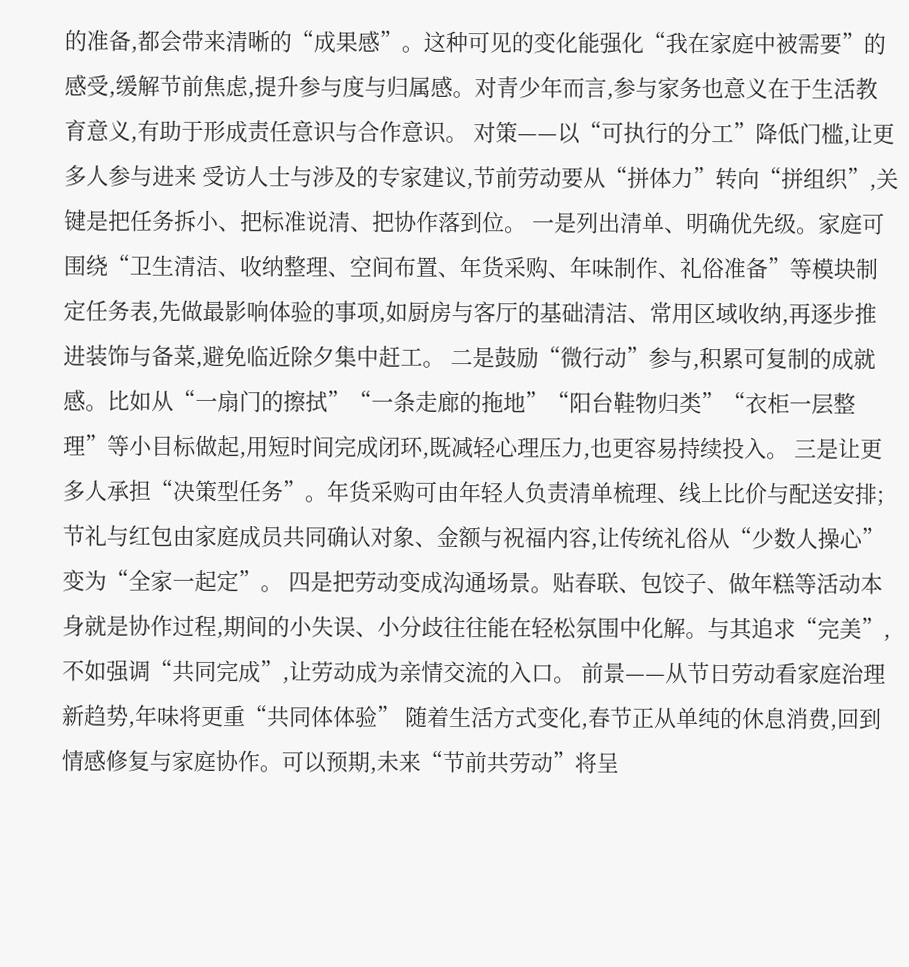的准备,都会带来清晰的“成果感”。这种可见的变化能强化“我在家庭中被需要”的感受,缓解节前焦虑,提升参与度与归属感。对青少年而言,参与家务也意义在于生活教育意义,有助于形成责任意识与合作意识。 对策——以“可执行的分工”降低门槛,让更多人参与进来 受访人士与涉及的专家建议,节前劳动要从“拼体力”转向“拼组织”,关键是把任务拆小、把标准说清、把协作落到位。 一是列出清单、明确优先级。家庭可围绕“卫生清洁、收纳整理、空间布置、年货采购、年味制作、礼俗准备”等模块制定任务表,先做最影响体验的事项,如厨房与客厅的基础清洁、常用区域收纳,再逐步推进装饰与备菜,避免临近除夕集中赶工。 二是鼓励“微行动”参与,积累可复制的成就感。比如从“一扇门的擦拭”“一条走廊的拖地”“阳台鞋物归类”“衣柜一层整理”等小目标做起,用短时间完成闭环,既减轻心理压力,也更容易持续投入。 三是让更多人承担“决策型任务”。年货采购可由年轻人负责清单梳理、线上比价与配送安排;节礼与红包由家庭成员共同确认对象、金额与祝福内容,让传统礼俗从“少数人操心”变为“全家一起定”。 四是把劳动变成沟通场景。贴春联、包饺子、做年糕等活动本身就是协作过程,期间的小失误、小分歧往往能在轻松氛围中化解。与其追求“完美”,不如强调“共同完成”,让劳动成为亲情交流的入口。 前景——从节日劳动看家庭治理新趋势,年味将更重“共同体体验” 随着生活方式变化,春节正从单纯的休息消费,回到情感修复与家庭协作。可以预期,未来“节前共劳动”将呈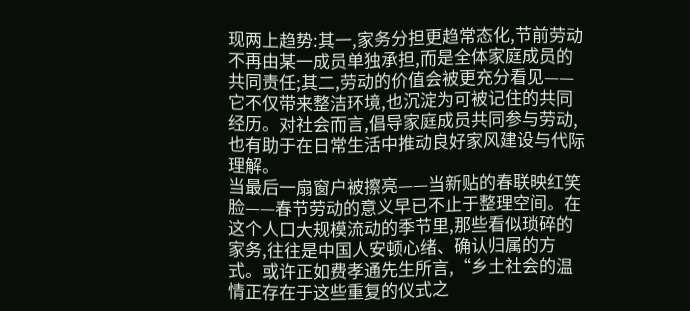现两上趋势:其一,家务分担更趋常态化,节前劳动不再由某一成员单独承担,而是全体家庭成员的共同责任;其二,劳动的价值会被更充分看见——它不仅带来整洁环境,也沉淀为可被记住的共同经历。对社会而言,倡导家庭成员共同参与劳动,也有助于在日常生活中推动良好家风建设与代际理解。
当最后一扇窗户被擦亮——当新贴的春联映红笑脸——春节劳动的意义早已不止于整理空间。在这个人口大规模流动的季节里,那些看似琐碎的家务,往往是中国人安顿心绪、确认归属的方式。或许正如费孝通先生所言,“乡土社会的温情正存在于这些重复的仪式之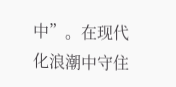中”。在现代化浪潮中守住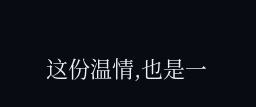这份温情,也是一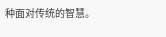种面对传统的智慧。